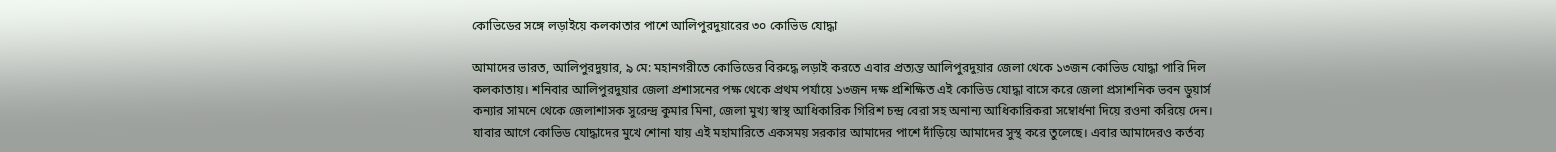কোভিডের সঙ্গে লড়াইয়ে কলকাতার পাশে আলিপুরদুয়ারের ৩০ কোভিড যোদ্ধা

আমাদের ভারত, আলিপুরদুয়ার, ৯ মে: মহানগরীতে কোভিডের বিরুদ্ধে লড়াই করতে এবার প্রত্যন্ত আলিপুরদুয়ার জেলা থেকে ১৩জন কোভিড যোদ্ধা পারি দিল কলকাতায়। শনিবার আলিপুরদুয়ার জেলা প্রশাসনের পক্ষ থেকে প্রথম পর্যায়ে ১৩জন দক্ষ প্রশিক্ষিত এই কোভিড যোদ্ধা বাসে করে জেলা প্রসাশনিক ভবন ডুয়ার্স কন্যার সামনে থেকে জেলাশাসক সুরেন্দ্র কুমার মিনা, জেলা মুখ্য স্বাস্থ আধিকারিক গিরিশ চন্দ্র বেরা সহ অনান্য আধিকারিকরা সম্বোর্ধনা দিয়ে রওনা করিয়ে দেন। যাবার আগে কোভিড যোদ্ধাদের মুখে শোনা যায় এই মহামারিতে একসময় সরকার আমাদের পাশে দাঁড়িয়ে আমাদের সুস্থ করে তুলেছে। এবার আমাদেরও কর্তব্য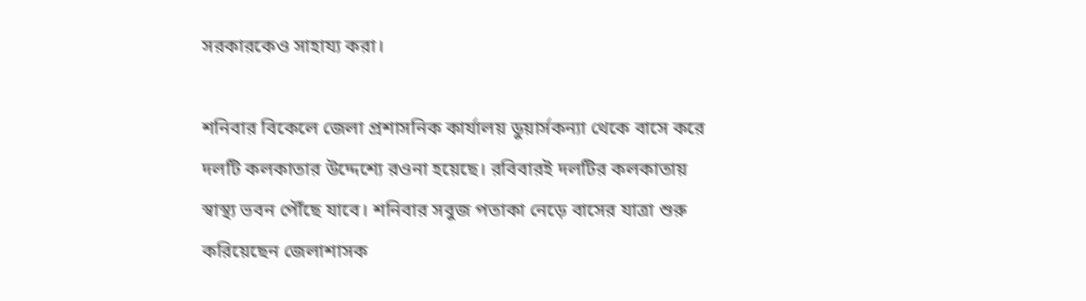সরকারকেও সাহায্য করা।

শনিবার বিকেলে জেলা প্রশাসনিক কার্যালয় ডুয়ার্সকন্যা থেকে বাসে করে দলটি কলকাতার উদ্দেশ্যে রওনা হয়েছে। রবিবারই দলটির কলকাতায় স্বাস্থ্য ভবন পৌঁছে যাবে। শনিবার সবুজ পতাকা নেড়ে বাসের যাত্রা শুরু করিয়েছেন জেলাশাসক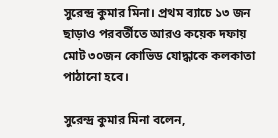সুরেন্দ্র কুমার মিনা। প্রথম ব্যাচে ১৩ জন ছাড়াও পরবর্তীতে আরও কয়েক দফায় মোট ৩০জন কোভিড যোদ্ধাকে কলকাতা পাঠানো হবে।

সুরেন্দ্র কুমার মিনা বলেন,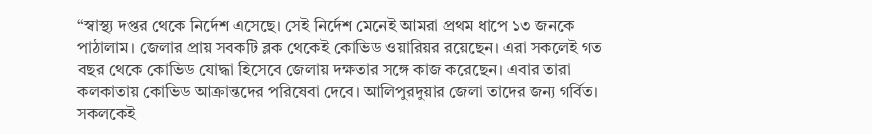“স্বাস্থ্য দপ্তর থেকে নির্দেশ এসেছে। সেই নির্দেশ মেনেই আমরা প্রথম ধাপে ১৩ জনকে পাঠালাম। জেলার প্রায় সবকটি ব্লক থেকেই কোভিড ওয়ারিয়র রয়েছেন। এরা সকলেই গত বছর থেকে কোভিড যোদ্ধা হিসেবে জেলায় দক্ষতার সঙ্গে কাজ করেছেন। এবার তারা কলকাতায় কোভিড আক্রান্তদের পরিষেবা দেবে। আলিপুরদুয়ার জেলা তাদের জন্য গর্বিত। সকলকেই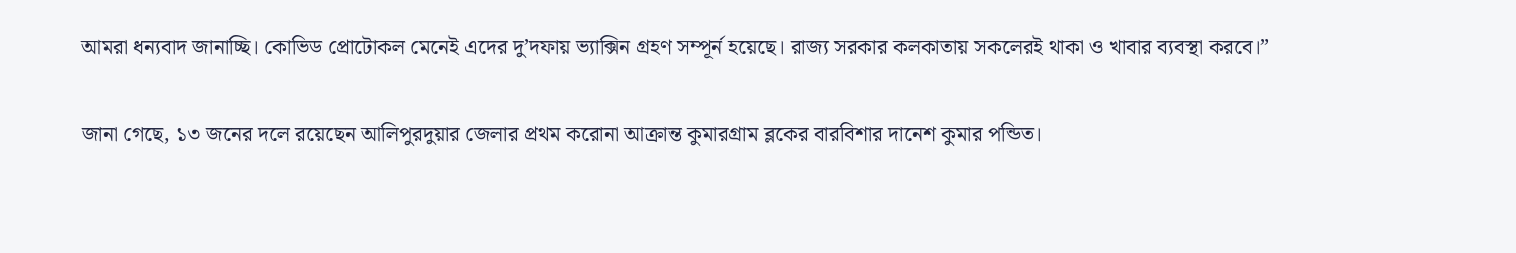আমরা ধন্যবাদ জানাচ্ছি। কোভিড প্রোটোকল মেনেই এদের দু’দফায় ভ্যাক্সিন গ্রহণ সম্পূর্ন হয়েছে। রাজ্য সরকার কলকাতায় সকলেরই থাকা ও খাবার ব্যবস্থা করবে।”

জানা গেছে, ১৩ জনের দলে রয়েছেন আলিপুরদুয়ার জেলার প্রথম করোনা আক্রান্ত কুমারগ্রাম ব্লকের বারবিশার দানেশ কুমার পন্ডিত।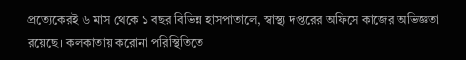প্রত্যেকেরই ৬ মাস থেকে ১ বছর বিভিন্ন হাসপাতালে, স্বাস্থ্য দপ্তরের অফিসে কাজের অভিজ্ঞতা রয়েছে। কলকাতায় করোনা পরিস্থিতিতে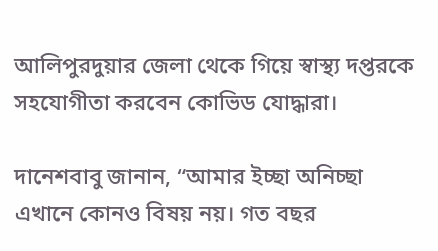আলিপুরদুয়ার জেলা থেকে গিয়ে স্বাস্থ্য দপ্তরকে সহযোগীতা করবেন কোভিড যোদ্ধারা।

দানেশবাবু জানান, “আমার ইচ্ছা অনিচ্ছা এখানে কোনও বিষয় নয়। গত বছর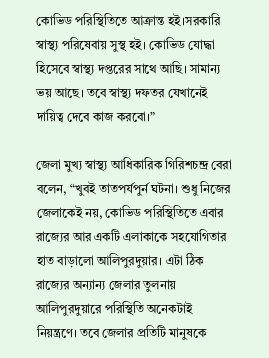কোভিড পরিস্থিতিতে আক্রান্ত হই।সরকারি স্বাস্থ্য পরিষেবায় সুস্থ হই। কোভিড যোদ্ধা হিসেবে স্বাস্থ্য দপ্তরের সাথে আছি। সামান্য ভয় আছে। তবে স্বাস্থ্য দফতর যেখানেই দায়িত্ব দেবে কাজ করবো।”

জেলা মুখ্য স্বাস্থ্য আধিকারিক গিরিশচন্দ্র বেরা বলেন, “খুবই তাতপর্যপুর্ন ঘটনা। শুধু নিজের জেলাকেই নয়, কোভিড পরিস্থিতিতে এবার রাজ্যের আর একটি এলাকাকে সহযোগিতার হাত বাড়ালো আলিপুরদুয়ার। এটা ঠিক রাজ্যের অন্যান্য জেলার তুলনায় আলিপুরদুয়ারে পরিস্থিতি অনেকটাই নিয়ন্ত্রণে। তবে জেলার প্রতিটি মানুষকে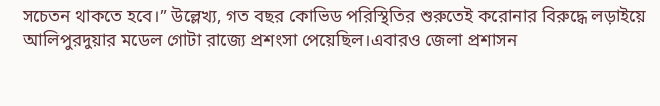সচেতন থাকতে হবে।” উল্লেখ্য, গত বছর কোভিড পরিস্থিতির শুরুতেই করোনার বিরুদ্ধে লড়াইয়ে আলিপুরদুয়ার মডেল গোটা রাজ্যে প্রশংসা পেয়েছিল।এবারও জেলা প্রশাসন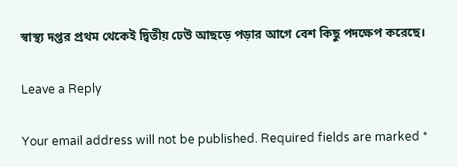স্বাস্থ্য দপ্তর প্রথম থেকেই দ্বিতীয় ঢেউ আছড়ে পড়ার আগে বেশ কিছু পদক্ষেপ করেছে।

Leave a Reply

Your email address will not be published. Required fields are marked *